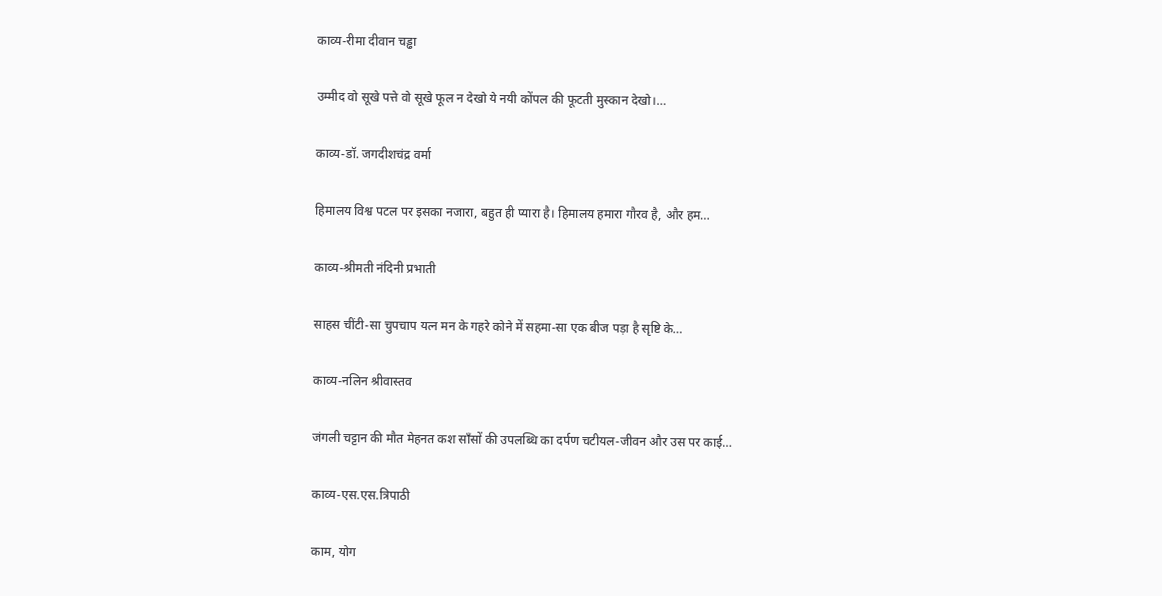काव्य-रीमा दीवान चड्ढा

उम्मीद वो सूखे पत्ते वो सूखे फूल न देखो ये नयी कोंपल की फूटती मुस्कान देखो।…

काव्य-डॉ. जगदीशचंद्र वर्मा

हिमालय विश्व पटल पर इसका नजारा, बहुत ही प्यारा है। हिमालय हमारा गौरव है, और हम…

काव्य-श्रीमती नंदिनी प्रभाती

साहस चींटी-सा चुपचाप यत्न मन के गहरे कोने में सहमा-सा एक बीज पड़ा है सृष्टि के…

काव्य-नलिन श्रीवास्तव

जंगली चट्टान की मौत मेहनत कश सॉंसों की उपलब्धि का दर्पण चटीयल-जीवन और उस पर काई…

काव्य-एस.एस.त्रिपाठी

काम, योग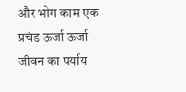और भोग काम एक प्रचंड ऊर्जा ऊर्जा जीवन का पर्याय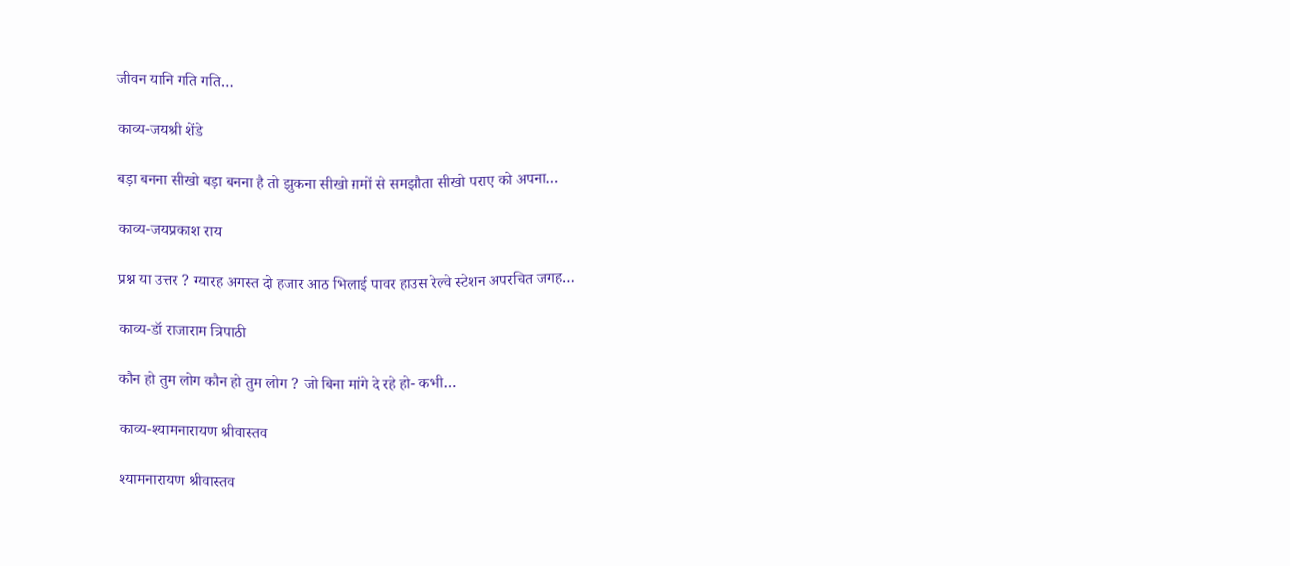जीवन यानि गति गति…

काव्य-जयश्री शेंडे

बड़ा बनना सीखो बड़ा बनना है तो झुकना सीखो ग़मों से समझौता सीखो पराए को अपना…

काव्य-जयप्रकाश राय

प्रश्न या उत्तर ? ग्यारह अगस्त दो हजार आठ भिलाई पावर हाउस रेल्वे स्टेशन अपरचित जगह…

काव्य-डॉ राजाराम त्रिपाठी

कौन हो तुम लोग कौन हो तुम लोग ? जो बिना मांगे दे रहे हो- कभी…

काव्य-श्यामनारायण श्रीवास्तव

श्यामनारायण श्रीवास्तव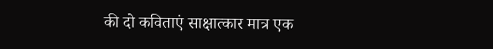की दो कविताएं साक्षात्कार मात्र एक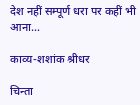देश नहीं सम्पूर्ण धरा पर कहीं भी आना…

काव्य-शशांक श्रीधर

चिन्ता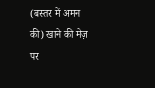(बस्तर में अमन की) खाने की मेज़ पर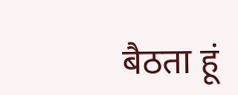बैठता हूं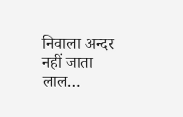निवाला अन्दर नहीं जाता लाल…